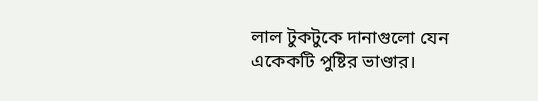লাল টুকটুকে দানাগুলো যেন একেকটি পুষ্টির ভাণ্ডার।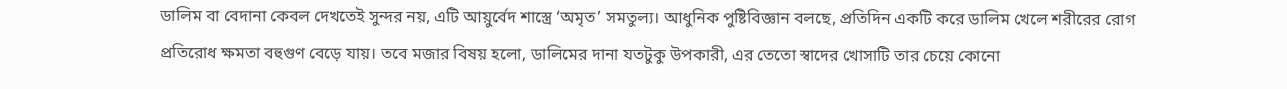ডালিম বা বেদানা কেবল দেখতেই সুন্দর নয়, এটি আয়ুর্বেদ শাস্ত্রে ‘অমৃত’ সমতুল্য। আধুনিক পুষ্টিবিজ্ঞান বলছে, প্রতিদিন একটি করে ডালিম খেলে শরীরের রোগ প্রতিরোধ ক্ষমতা বহুগুণ বেড়ে যায়। তবে মজার বিষয় হলো, ডালিমের দানা যতটুকু উপকারী, এর তেতো স্বাদের খোসাটি তার চেয়ে কোনো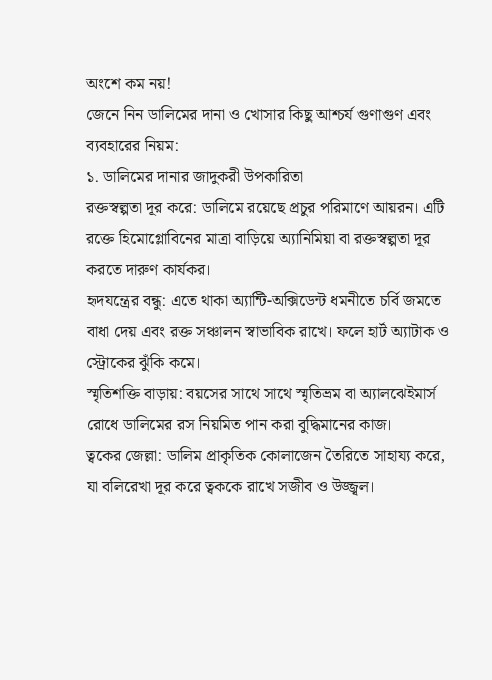অংশে কম নয়!
জেনে নিন ডালিমের দানা ও খোসার কিছু আশ্চর্য গুণাগুণ এবং ব্যবহারের নিয়ম:
১. ডালিমের দানার জাদুকরী উপকারিতা
রক্তস্বল্পতা দূর করে: ডালিমে রয়েছে প্রচুর পরিমাণে আয়রন। এটি রক্তে হিমোগ্লোবিনের মাত্রা বাড়িয়ে অ্যানিমিয়া বা রক্তস্বল্পতা দূর করতে দারুণ কার্যকর।
হৃদযন্ত্রের বন্ধু: এতে থাকা অ্যান্টি-অক্সিডেন্ট ধমনীতে চর্বি জমতে বাধা দেয় এবং রক্ত সঞ্চালন স্বাভাবিক রাখে। ফলে হার্ট অ্যাটাক ও স্ট্রোকের ঝুঁকি কমে।
স্মৃতিশক্তি বাড়ায়: বয়সের সাথে সাথে স্মৃতিভ্রম বা অ্যালঝেইমার্স রোধে ডালিমের রস নিয়মিত পান করা বুদ্ধিমানের কাজ।
ত্বকের জেল্লা: ডালিম প্রাকৃতিক কোলাজেন তৈরিতে সাহায্য করে, যা বলিরেখা দূর করে ত্বককে রাখে সজীব ও উজ্জ্বল।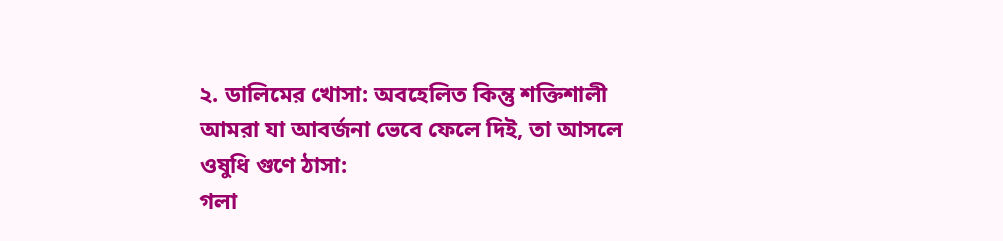২. ডালিমের খোসা: অবহেলিত কিন্তু শক্তিশালী
আমরা যা আবর্জনা ভেবে ফেলে দিই, তা আসলে ওষুধি গুণে ঠাসা:
গলা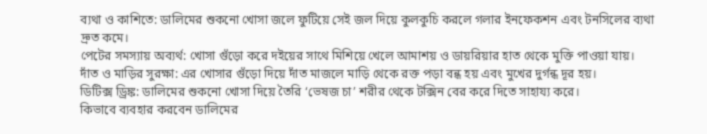ব্যথা ও কাশিতে: ডালিমের শুকনো খোসা জলে ফুটিয়ে সেই জল দিয়ে কুলকুচি করলে গলার ইনফেকশন এবং টনসিলের ব্যথা দ্রুত কমে।
পেটের সমস্যায় অব্যর্থ: খোসা গুঁড়ো করে দইয়ের সাথে মিশিয়ে খেলে আমাশয় ও ডায়রিয়ার হাত থেকে মুক্তি পাওয়া যায়।
দাঁত ও মাড়ির সুরক্ষা: এর খোসার গুঁড়ো দিয়ে দাঁত মাজলে মাড়ি থেকে রক্ত পড়া বন্ধ হয় এবং মুখের দুর্গন্ধ দূর হয়।
ডিটিক্স ড্রিঙ্ক: ডালিমের শুকনো খোসা দিয়ে তৈরি ‘ভেষজ চা’ শরীর থেকে টক্সিন বের করে দিতে সাহায্য করে।
কিভাবে ব্যবহার করবেন ডালিমের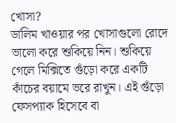খোসা?
ডালিম খাওয়ার পর খোসাগুলো রোদে ভালো করে শুকিয়ে নিন। শুকিয়ে গেলে মিক্সিতে গুঁড়ো করে একটি কাঁচের বয়ামে ভরে রাখুন। এই গুঁড়ো ফেসপ্যাক হিসেবে বা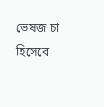ভেষজ চা হিসেবে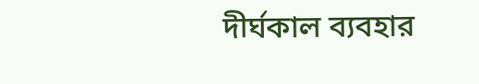দীর্ঘকাল ব্যবহার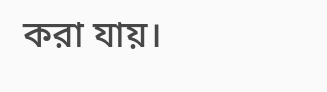করা যায়।